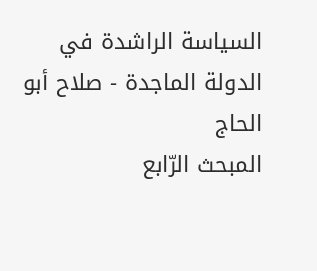السياسة الراشدة في الدولة الماجدة - صلاح أبو الحاج
المبحث الرّابع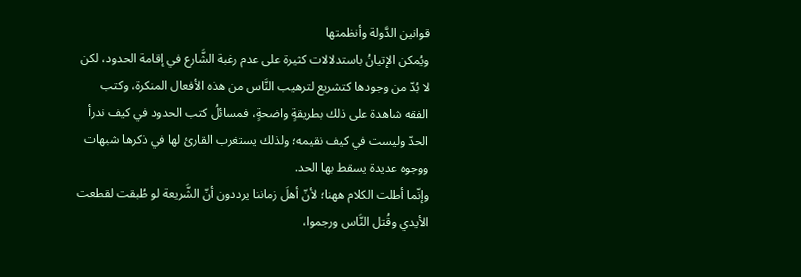قوانين الدَّولة وأنظمتها
ويُمكن الإتيانُ باستدلالات كثيرة على عدم رغبة الشَّارع في إقامة الحدود، لكن لا بُدّ من وجودها كتشريع لترهيب النَّاس من هذه الأفعال المنكرة، وكتب الفقه شاهدة على ذلك بطريقةٍ واضحةٍ، فمسائلُ كتب الحدود في كيف ندرأ الحدّ وليست في كيف نقيمه؛ ولذلك يستغرب القارئ لها في ذكرها شبهات ووجوه عديدة يسقط بها الحد.
وإنّما أطلت الكلام ههنا؛ لأنّ أهلَ زماننا يرددون أنّ الشَّريعة لو طُبقت لقطعت الأيدي وقُتل النَّاس ورجموا،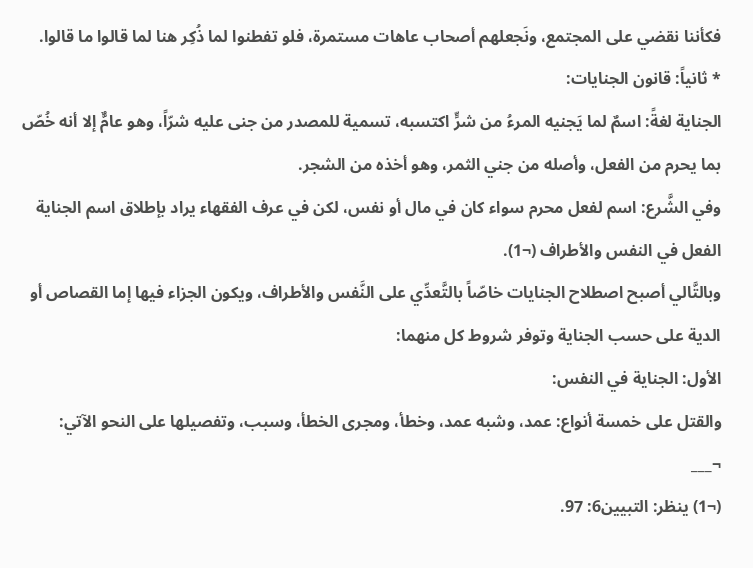فكأننا نقضي على المجتمع، ونَجعلهم أصحاب عاهات مستمرة، فلو تفطنوا لما ذُكِر هنا لما قالوا ما قالوا.
* ثانياً: قانون الجنايات:
الجناية لغةً: اسمٌ لما يَجنيه المرءُ من شرٍّ اكتسبه، تسمية للمصدر من جنى عليه شرّاً، وهو عامٌّ إلا أنه خُصّ بما يحرم من الفعل، وأصله من جني الثمر، وهو أخذه من الشجر.
وفي الشَّرع: اسم لفعل محرم سواء كان في مال أو نفس، لكن في عرف الفقهاء يراد بإطلاق اسم الجناية الفعل في النفس والأطراف (¬1).
وبالتَّالي أصبح اصطلاح الجنايات خاصّاً بالتَّعدِّي على النَّفس والأطراف، ويكون الجزاء فيها إما القصاص أو الدية على حسب الجناية وتوفر شروط كل منهما:
الأول: الجناية في النفس:
والقتل على خمسة أنواع: عمد، وشبه عمد، وخطأ، ومجرى الخطأ، وسبب، وتفصيلها على النحو الآتي:
¬___
(¬1) ينظر: التبيين6: 97.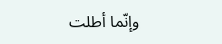وإنّما أطلت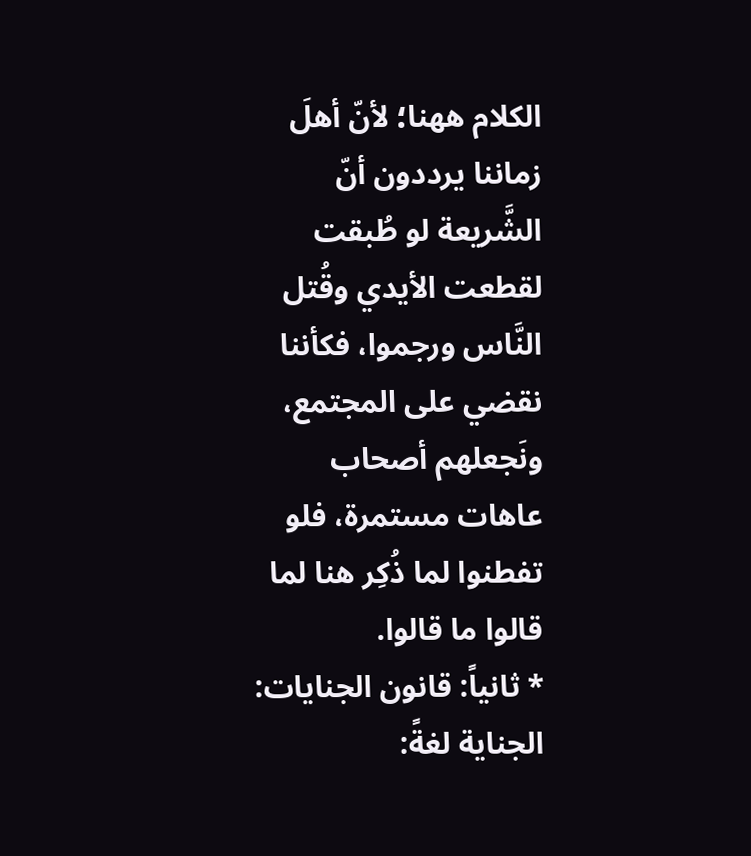الكلام ههنا؛ لأنّ أهلَ زماننا يرددون أنّ الشَّريعة لو طُبقت لقطعت الأيدي وقُتل النَّاس ورجموا، فكأننا نقضي على المجتمع، ونَجعلهم أصحاب عاهات مستمرة، فلو تفطنوا لما ذُكِر هنا لما قالوا ما قالوا.
* ثانياً: قانون الجنايات:
الجناية لغةً: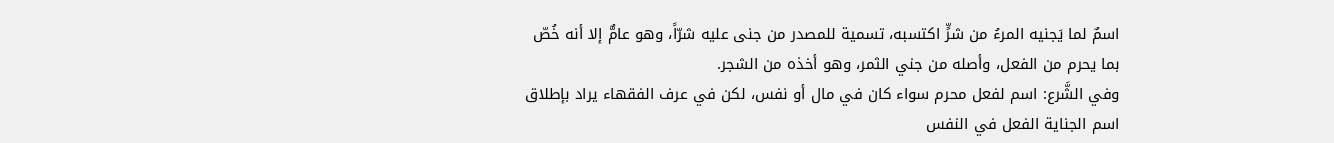اسمٌ لما يَجنيه المرءُ من شرٍّ اكتسبه، تسمية للمصدر من جنى عليه شرّاً، وهو عامٌّ إلا أنه خُصّ بما يحرم من الفعل، وأصله من جني الثمر، وهو أخذه من الشجر.
وفي الشَّرع: اسم لفعل محرم سواء كان في مال أو نفس، لكن في عرف الفقهاء يراد بإطلاق اسم الجناية الفعل في النفس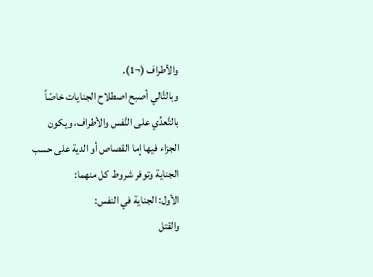والأطراف (¬1).
وبالتَّالي أصبح اصطلاح الجنايات خاصّاً بالتَّعدِّي على النَّفس والأطراف، ويكون الجزاء فيها إما القصاص أو الدية على حسب الجناية وتوفر شروط كل منهما:
الأول: الجناية في النفس:
والقتل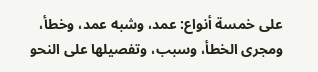على خمسة أنواع: عمد، وشبه عمد، وخطأ، ومجرى الخطأ، وسبب، وتفصيلها على النحو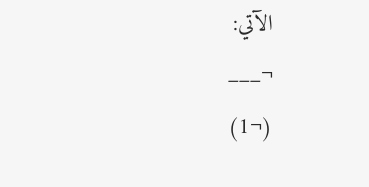الآتي:
¬___
(¬1)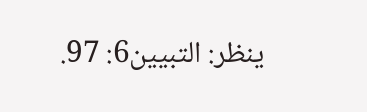ينظر: التبيين6: 97.